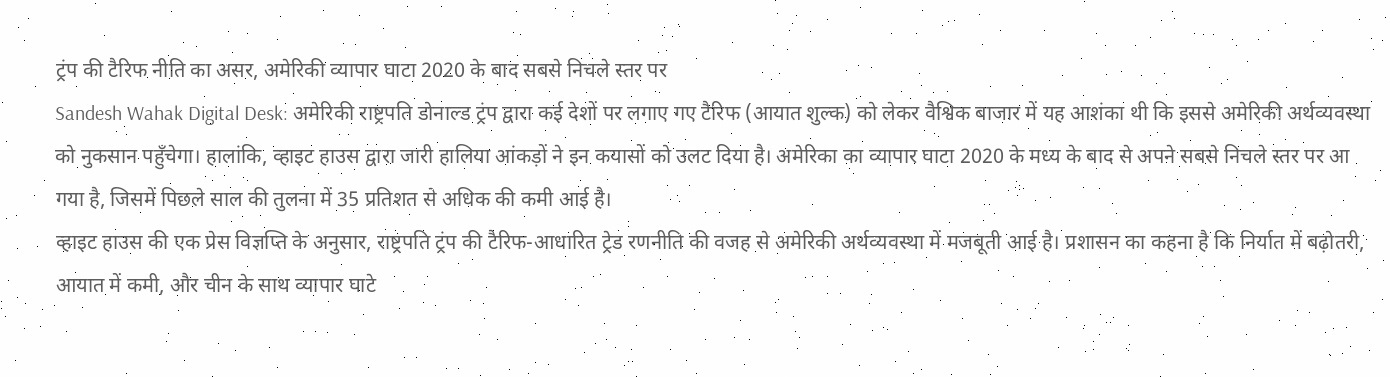ट्रंप की टैरिफ नीति का असर, अमेरिकी व्यापार घाटा 2020 के बाद सबसे निचले स्तर पर
Sandesh Wahak Digital Desk: अमेरिकी राष्ट्रपति डोनाल्ड ट्रंप द्वारा कई देशों पर लगाए गए टैरिफ (आयात शुल्क) को लेकर वैश्विक बाजार में यह आशंका थी कि इससे अमेरिकी अर्थव्यवस्था को नुकसान पहुँचेगा। हालांकि, व्हाइट हाउस द्वारा जारी हालिया आंकड़ों ने इन कयासों को उलट दिया है। अमेरिका का व्यापार घाटा 2020 के मध्य के बाद से अपने सबसे निचले स्तर पर आ गया है, जिसमें पिछले साल की तुलना में 35 प्रतिशत से अधिक की कमी आई है।
व्हाइट हाउस की एक प्रेस विज्ञप्ति के अनुसार, राष्ट्रपति ट्रंप की टैरिफ-आधारित ट्रेड रणनीति की वजह से अमेरिकी अर्थव्यवस्था में मजबूती आई है। प्रशासन का कहना है कि निर्यात में बढ़ोतरी, आयात में कमी, और चीन के साथ व्यापार घाटे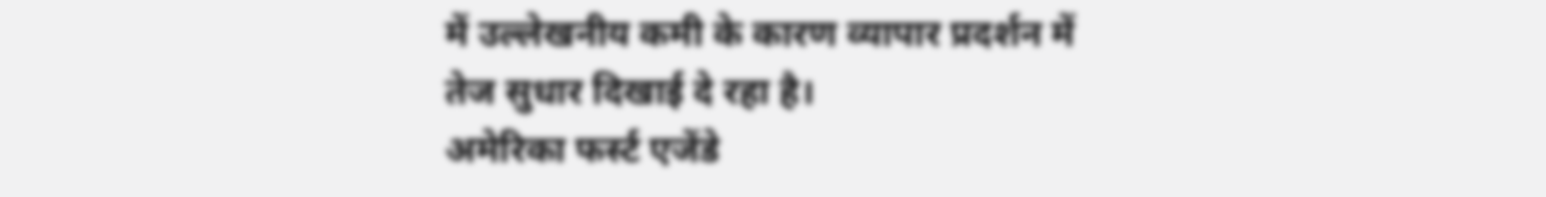में उल्लेखनीय कमी के कारण व्यापार प्रदर्शन में तेज सुधार दिखाई दे रहा है।
अमेरिका फर्स्ट एजेंडे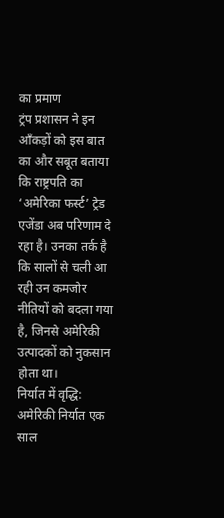का प्रमाण
ट्रंप प्रशासन ने इन आँकड़ों को इस बात का और सबूत बताया कि राष्ट्रपति का ‘अमेरिका फर्स्ट’ ट्रेड एजेंडा अब परिणाम दे रहा है। उनका तर्क है कि सालों से चली आ रही उन कमजोर नीतियों को बदला गया है, जिनसे अमेरिकी उत्पादकों को नुकसान होता था।
निर्यात में वृद्धि: अमेरिकी निर्यात एक साल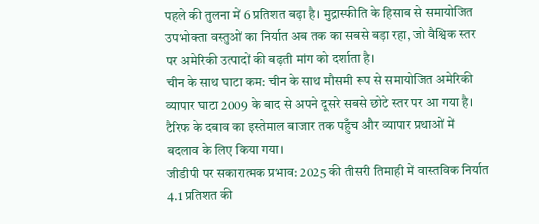पहले की तुलना में 6 प्रतिशत बढ़ा है। मुद्रास्फीति के हिसाब से समायोजित उपभोक्ता वस्तुओं का निर्यात अब तक का सबसे बड़ा रहा, जो वैश्विक स्तर पर अमेरिकी उत्पादों की बढ़ती मांग को दर्शाता है।
चीन के साथ घाटा कम: चीन के साथ मौसमी रूप से समायोजित अमेरिकी व्यापार घाटा 2009 के बाद से अपने दूसरे सबसे छोटे स्तर पर आ गया है। टैरिफ के दबाव का इस्तेमाल बाजार तक पहुँच और व्यापार प्रथाओं में बदलाव के लिए किया गया।
जीडीपी पर सकारात्मक प्रभाव: 2025 की तीसरी तिमाही में वास्तविक निर्यात 4.1 प्रतिशत की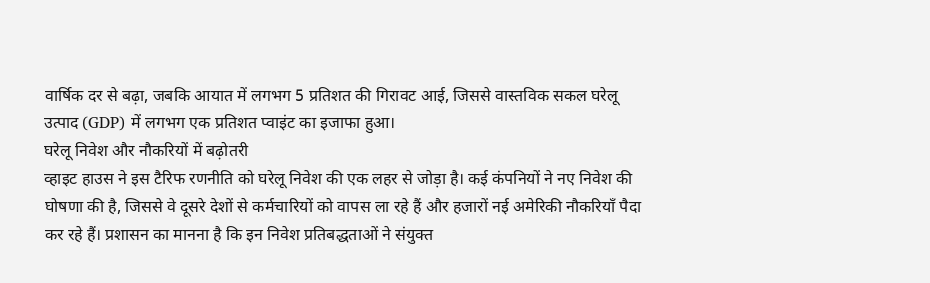वार्षिक दर से बढ़ा, जबकि आयात में लगभग 5 प्रतिशत की गिरावट आई, जिससे वास्तविक सकल घरेलू उत्पाद (GDP) में लगभग एक प्रतिशत प्वाइंट का इजाफा हुआ।
घरेलू निवेश और नौकरियों में बढ़ोतरी
व्हाइट हाउस ने इस टैरिफ रणनीति को घरेलू निवेश की एक लहर से जोड़ा है। कई कंपनियों ने नए निवेश की घोषणा की है, जिससे वे दूसरे देशों से कर्मचारियों को वापस ला रहे हैं और हजारों नई अमेरिकी नौकरियाँ पैदा कर रहे हैं। प्रशासन का मानना है कि इन निवेश प्रतिबद्धताओं ने संयुक्त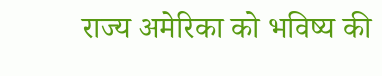राज्य अमेरिका को भविष्य की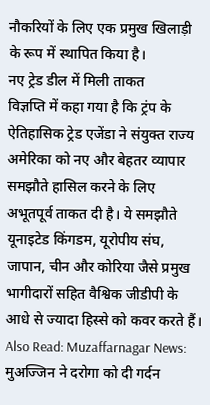नौकरियों के लिए एक प्रमुख खिलाड़ी के रूप में स्थापित किया है।
नए ट्रेड डील में मिली ताकत
विज्ञप्ति में कहा गया है कि ट्रंप के ऐतिहासिक ट्रेड एजेंडा ने संयुक्त राज्य अमेरिका को नए और बेहतर व्यापार समझौते हासिल करने के लिए अभूतपूर्व ताकत दी है। ये समझौते यूनाइटेड किंगडम, यूरोपीय संघ, जापान, चीन और कोरिया जैसे प्रमुख भागीदारों सहित वैश्विक जीडीपी के आधे से ज्यादा हिस्से को कवर करते हैं।
Also Read: Muzaffarnagar News: मुअज्जिन ने दरोगा को दी गर्दन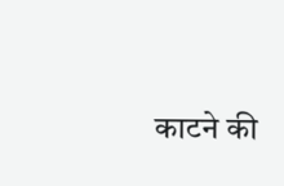काटने की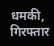धमकी, गिरफ्तार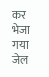कर भेजा गया जेल